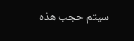سيتم حجب هذه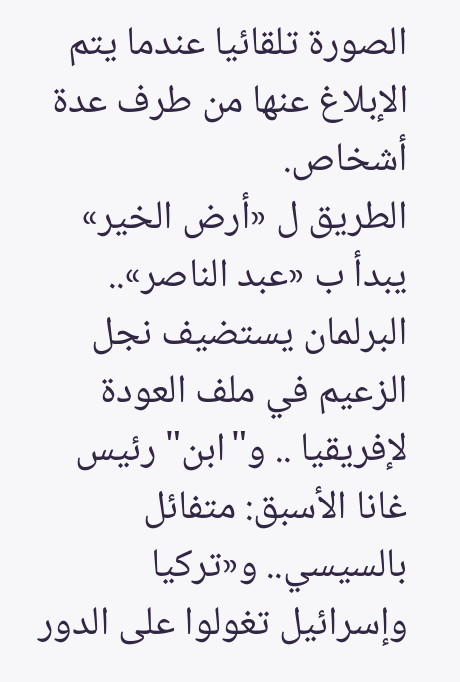الصورة تلقائيا عندما يتم الإبلاغ عنها من طرف عدة أشخاص.
الطريق ل «أرض الخير» يبدأ ب «عبد الناصر».. البرلمان يستضيف نجل الزعيم في ملف العودة لإفريقيا .. و"ابن" رئيس غانا الأسبق: متفائل بالسيسي.. و«تركيا وإسرائيل تغولوا على الدور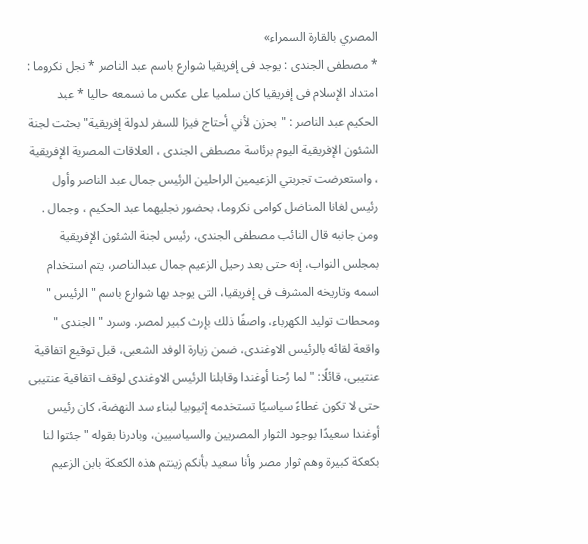المصري بالقارة السمراء»
* مصطفى الجندى : يوجد فى إفريقيا شوارع باسم عبد الناصر * نجل نكروما : امتداد الإسلام فى إفريقيا كان سلميا على عكس ما نسمعه حاليا * عبد الحكيم عبد الناصر : "بحزن لأني أحتاج فيزا للسفر لدولة إفريقية" بحثت لجنة الشئون الإفريقية اليوم برئاسة مصطفى الجندى ، العلاقات المصرية الإفريقية ، واستعرضت تجربتي الزعيمين الراحلين الرئيس جمال عبد الناصر وأول رئيس لغانا المناضل كوامى نكروما، بحضور نجليهما عبد الحكيم ، وجمال . ومن جانبه قال النائب مصطفى الجندى، رئيس لجنة الشئون الإفريقية بمجلس النواب، إنه حتى بعد رحيل الزعيم جمال عبدالناصر، يتم استخدام اسمه وتاريخه المشرف فى إفريقيا، التى يوجد بها شوارع باسم " الرئيس " ومحطات توليد الكهرباء، واصفًا ذلك بإرث كبير لمصر. وسرد " الجندى " واقعة لقائه بالرئيس الاوغندى، ضمن زيارة الوفد الشعبى، قبل توقيع اتفاقية عنتيبى، قائلًا: "لما رُحنا أوغندا وقابلنا الرئيس الاوغندى لوقف اتفاقية عنتيبى حتى لا تكون غطاءً سياسيًا تستخدمه إثيوبيا لبناء سد النهضة، كان رئيس أوغندا سعيدًا بوجود الثوار المصريين والسياسيين، وبادرنا بقوله " جئتوا لنا بكعكة كبيرة وهم ثوار مصر وأنا سعيد بأنكم زينتم هذه الكعكة بابن الزعيم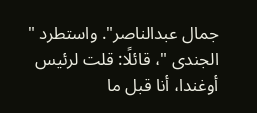جمال عبدالناصر". واستطرد " الجندى "، قائلًا: قلت لرئيس أوغندا، أنا قبل ما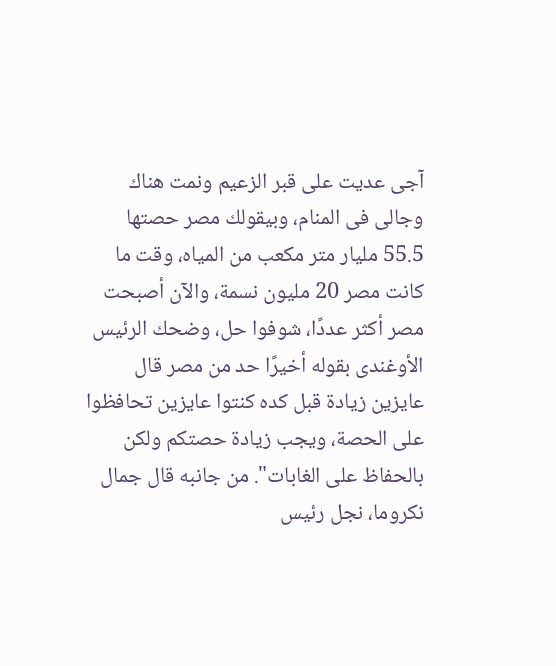آجى عديت على قبر الزعيم ونمت هناك وجالى فى المنام، وبيقولك مصر حصتها 55.5 مليار متر مكعب من المياه، وقت ما كانت مصر 20 مليون نسمة، والآن أصبحت مصر أكثر عددًا، شوفوا حل، وضحك الرئيس الأوغندى بقوله أخيرًا حد من مصر قال عايزين زيادة قبل كده كنتوا عايزين تحافظوا على الحصة، ويجب زيادة حصتكم ولكن بالحفاظ على الغابات". من جانبه قال جمال نكروما، نجل رئيس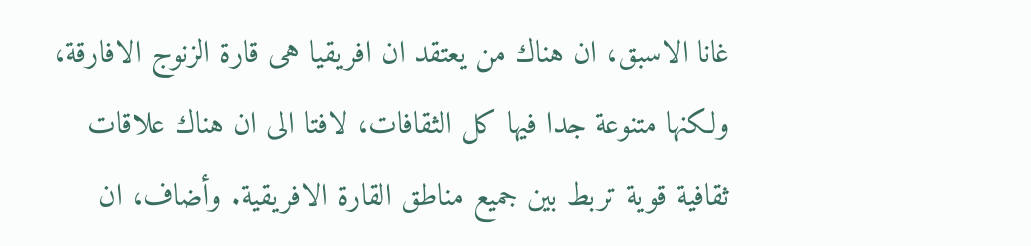غانا الاسبق، ان هناك من يعتقد ان افريقيا هى قارة الزنوج الافارقة، ولكنها متنوعة جدا فيها كل الثقافات، لافتا الى ان هناك علاقات ثقافية قوية تربط بين جميع مناطق القارة الافريقية. وأضاف، ان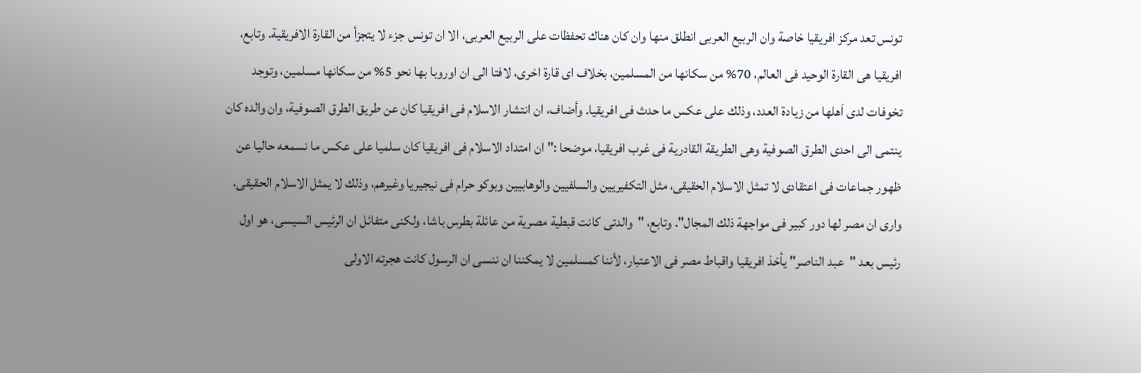تونس تعد مركز افريقيا خاصة وان الربيع العربى انطلق منها وان كان هناك تحفظات على الربيع العربى، الا ان تونس جزء لا يتجزأ من القارة الافريقية. وتابع، افريقيا هى القارة الوحيد فى العالم، 70% من سكانها من المسلمين، بخلاف اى قارة اخرى، لافتا الى ان اوروبا بها نحو 5% من سكانها مسلمين، وتوجد تخوفات لدى اَهلها من زيادة العدد، وذلك على عكس ما حدث فى افريقيا. وأضاف، ان انتشار الاسلام فى افريقيا كان عن طريق الطرق الصوفية، وان والده كان ينتمى الى احدى الطرق الصوفية وهى الطريقة القادرية فى غرب افريقيا، موضحا :" ان امتداد الاسلام فى افريقيا كان سلميا على عكس ما نسمعه حاليا عن ظهور جماعات فى اعتقادى لا تمثل الاسلام الحقيقى، مثل التكفيريين والسلفيين والوهابيين وبوكو حرام فى نيجيريا وغيرهم، وذلك لا يمثل الاسلام الحقيقى، وارى ان مصر لها دور كبير فى مواجهة ذلك المجال". وتابع، "والدتى كانت قبطية مصرية من عائلة بطرس باشا، ولكنى متفائل ان الرئيس السيسى، هو اول رئيس بعد "عبد الناصر" يأخذ افريقيا واقباط مصر فى الاعتبار، لأننا كمسلمين لا يمكننا ان ننسى ان الرسول كانت هجرته الاولى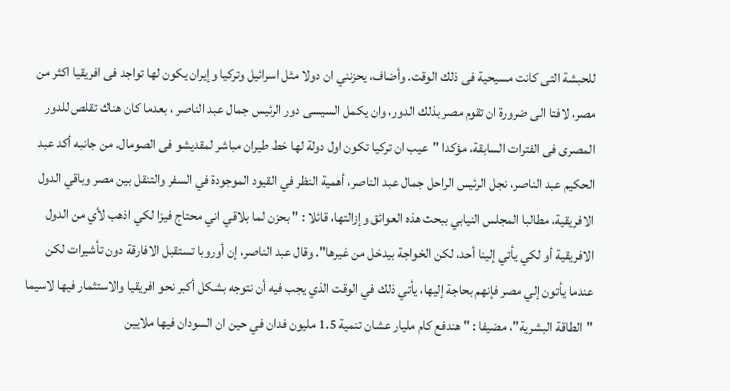للحبشة التى كانت مسيحية فى ذلك الوقت. وأضاف، يحزنني ان دولا مثل اسرائيل وتركيا وإيران يكون لها تواجد فى افريقيا اكثر من مصر، لافتا الى ضرورة ان تقوم مصر بذلك الدور، وان يكمل السيسى دور الرئيس جمال عبد الناصر ، بعدما كان هناك تقلص للدور المصرى فى الفترات السابقة، مؤكدا "عيب ان تركيا تكون اول دولة لها خط طيران مباشر لمقديشو فى الصومال. من جانبه أكد عبد الحكيم عبد الناصر، نجل الرئيس الراحل جمال عبد الناصر، أهمية النظر في القيود الموجودة في السفر والتنقل بين مصر وباقي الدول الافريقية، مطالبا المجلس النيابي ببحث هذه العوائق وإزالتها، قائلا : " بحزن لما بلاقي اني محتاج فيزا لكي اذهب لأي من الدول الافريقية أو لكي يأتي إلينا أحد، لكن الخواجة بيدخل من غيرها". وقال عبد الناصر، إن أوروبا تستقبل الافارقة دون تأشيرات لكن عندما يأتون إلي مصر فإنهم بحاجة إليها، يأتي ذلك في الوقت الذي يجب فيه أن نتوجه بشكل أكبر نحو افريقيا والاستثمار فيها لاسيما "الطاقة البشرية"، مضيفا : " هندفع كام مليار عشان تنمية 1.5 مليون فدان في حين ان السودان فيها ملايين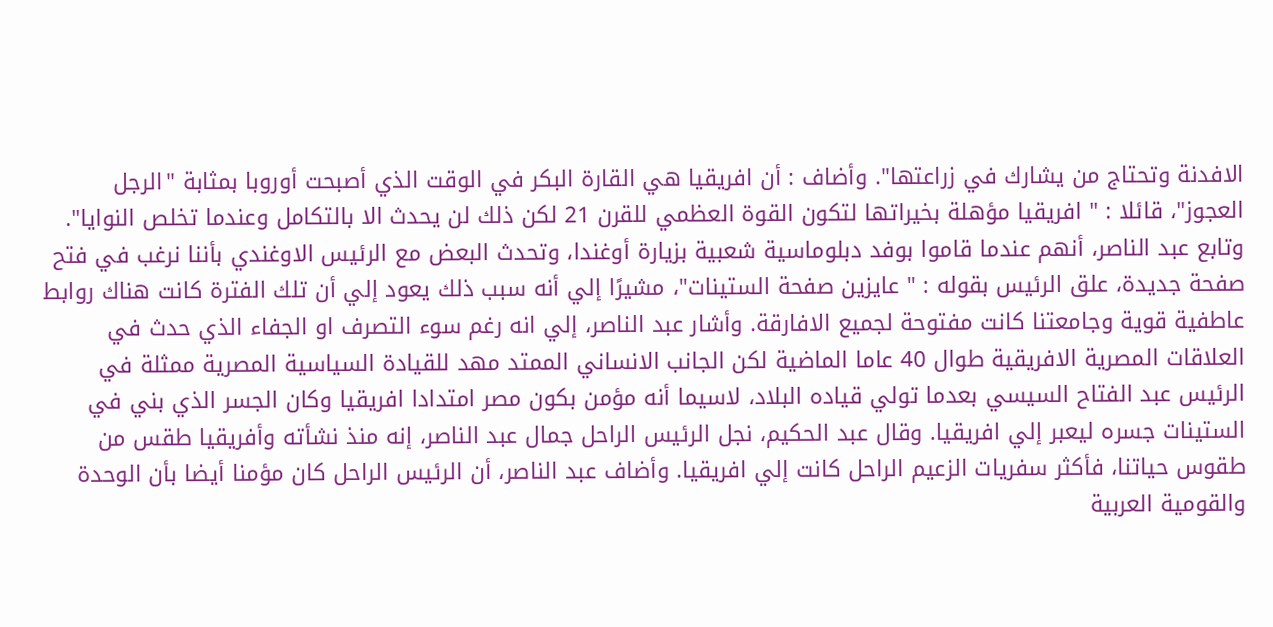الافدنة وتحتاج من يشارك في زراعتها". وأضاف : أن افريقيا هي القارة البكر في الوقت الذي أصبحت أوروبا بمثابة "الرجل العجوز"، قائلا : " افريقيا مؤهلة بخيراتها لتكون القوة العظمي للقرن 21 لكن ذلك لن يحدث الا بالتكامل وعندما تخلص النوايا". وتابع عبد الناصر، أنهم عندما قاموا بوفد دبلوماسية شعبية بزيارة أوغندا، وتحدث البعض مع الرئيس الاوغندي بأننا نرغب في فتح صفحة جديدة، علق الرئيس بقوله : " عايزين صفحة الستينات"، مشيرًا إلي أنه سبب ذلك يعود إلي أن تلك الفترة كانت هناك روابط عاطفية قوية وجامعتنا كانت مفتوحة لجميع الافارقة. وأشار عبد الناصر، إلي انه رغم سوء التصرف او الجفاء الذي حدث في العلاقات المصرية الافريقية طوال 40 عاما الماضية لكن الجانب الانساني الممتد مهد للقيادة السياسية المصرية ممثلة في الرئيس عبد الفتاح السيسي بعدما تولي قياده البلاد، لاسيما أنه مؤمن بكون مصر امتدادا افريقيا وكان الجسر الذي بني في الستينات جسره ليعبر إلي افريقيا. وقال عبد الحكيم، نجل الرئيس الراحل جمال عبد الناصر، إنه منذ نشأته وأفريقيا طقس من طقوس حياتنا، فأكثر سفريات الزعيم الراحل كانت إلي افريقيا. وأضاف عبد الناصر، أن الرئيس الراحل كان مؤمنا أيضا بأن الوحدة والقومية العربية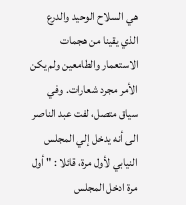هي السلاح الوحيد والدرع الذي يقينا من هجمات الاستعمار والطامعين ولم يكن الأمر مجرد شعارات. وفي سياق متصل، لفت عبد الناصر الى أنه يدخل إلي المجلس النيابي لأول مرة، قائلا : " أول مرة ادخل المجلس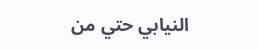النيابي حتي من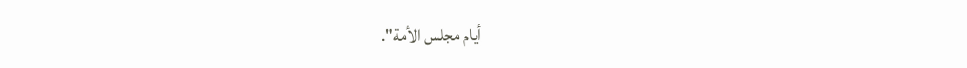أيام مجلس الأمة".